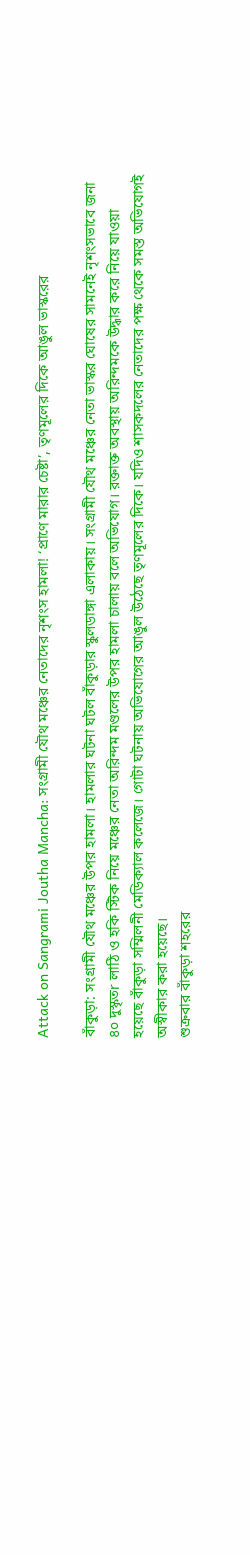Attack on Sangrami Joutha Mancha: সংগ্রামী যৌথ মঞ্চের নেতাদের নৃশংস হামলা! ‘প্রাণে মারার চেষ্টা’, তৃণমূলের দিকে আঙুল ভাস্করের

বাঁকুড়া: সংগ্রামী যৌথ মঞ্চের উপর হামলা। হামলার ঘটনা ঘটল বাঁকুড়ার স্কুলডাঙ্গা এলাকায়। সংগ্রামী যৌথ মঞ্চের নেতা ভাস্কর ঘোষের সামনেই নৃশংসভাবে জনা ৪০ দুস্কৃতr লাঠি ও হকি স্টিক নিয়ে মঞ্চের নেতা অরিন্দম মণ্ডলের উপর হামলা চালায় বলে অভিযোগ। রক্তাক্ত অবস্থায় অরিন্দমকে উদ্ধার করে নিয়ে যাওয়া হয়েছে বাঁকুড়া সম্মিলনী মেডিক্যাল কলেজে। গোটা ঘটনায় অভিযোগের আঙুল উঠেছে তৃণমূলের দিকে। যদিও শাসকদলের নেতাদের পক্ষ থেকে সমস্ত অভিযোগই অস্বীকার করা হয়েছে।
শুক্রবার বাঁকুড়া শহরের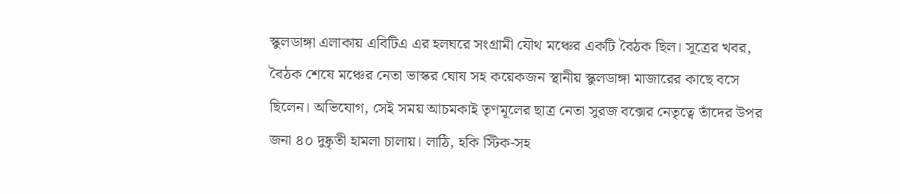স্কুলডাঙ্গা এলাকায় এবিটিএ এর হলঘরে সংগ্রামী যৌথ মঞ্চের একটি বৈঠক ছিল। সূত্রের খবর, বৈঠক শেষে মঞ্চের নেতা ভাস্কর ঘোষ সহ কয়েকজন স্থানীয় স্কুলডাঙ্গা মাজারের কাছে বসে ছিলেন। অভিযোগ, সেই সময় আচমকাই তৃণমূলের ছাত্র নেতা সুরজ বক্সের নেতৃত্বে তাঁদের উপর জনা ৪০ দুষ্কৃতী হামলা চালায়। লাঠি, হকি স্টিক-সহ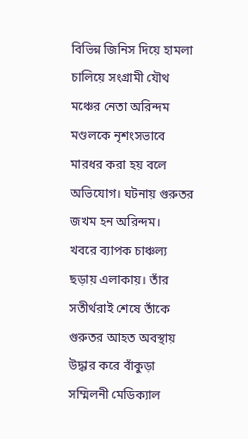বিভিন্ন জিনিস দিয়ে হামলা চালিয়ে সংগ্রামী যৌথ মঞ্চের নেতা অরিন্দম মণ্ডলকে নৃশংসভাবে মারধর করা হয় বলে অভিযোগ। ঘটনায় গুরুতর জখম হন অরিন্দম।
খবরে ব্যাপক চাঞ্চল্য ছড়ায় এলাকায়। তাঁর সতীর্থরাই শেষে তাঁকে গুরুতর আহত অবস্থায় উদ্ধার করে বাঁকুড়া সম্মিলনী মেডিক্যাল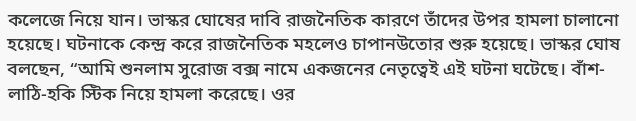কলেজে নিয়ে যান। ভাস্কর ঘোষের দাবি রাজনৈতিক কারণে তাঁদের উপর হামলা চালানো হয়েছে। ঘটনাকে কেন্দ্র করে রাজনৈতিক মহলেও চাপানউতোর শুরু হয়েছে। ভাস্কর ঘোষ বলছেন, “আমি শুনলাম সুরোজ বক্স নামে একজনের নেতৃত্বেই এই ঘটনা ঘটেছে। বাঁশ-লাঠি-হকি স্টিক নিয়ে হামলা করেছে। ওর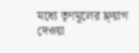মধ্যে তৃণমূলের ফ্ল্য়াগ দেওয়া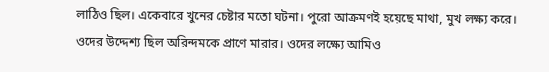লাঠিও ছিল। একেবারে খুনের চেষ্টার মতো ঘটনা। পুরো আক্রমণই হয়েছে মাথা, মুখ লক্ষ্য করে। ওদের উদ্দেশ্য ছিল অরিন্দমকে প্রাণে মারার। ওদের লক্ষ্যে আমিও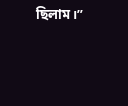ছিলাম।”